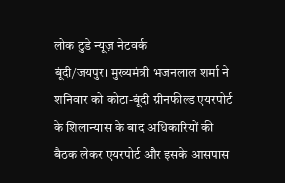लोक टुडे न्यूज़ नेटवर्क
बूंदी/जयपुर। मुख्यमंत्री भजनलाल शर्मा ने शनिवार को कोटा-बूंदी ग्रीनफील्ड एयरपोर्ट के शिलान्यास के बाद अधिकारियों की बैठक लेकर एयरपोर्ट और इसके आसपास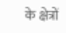के क्षेत्रों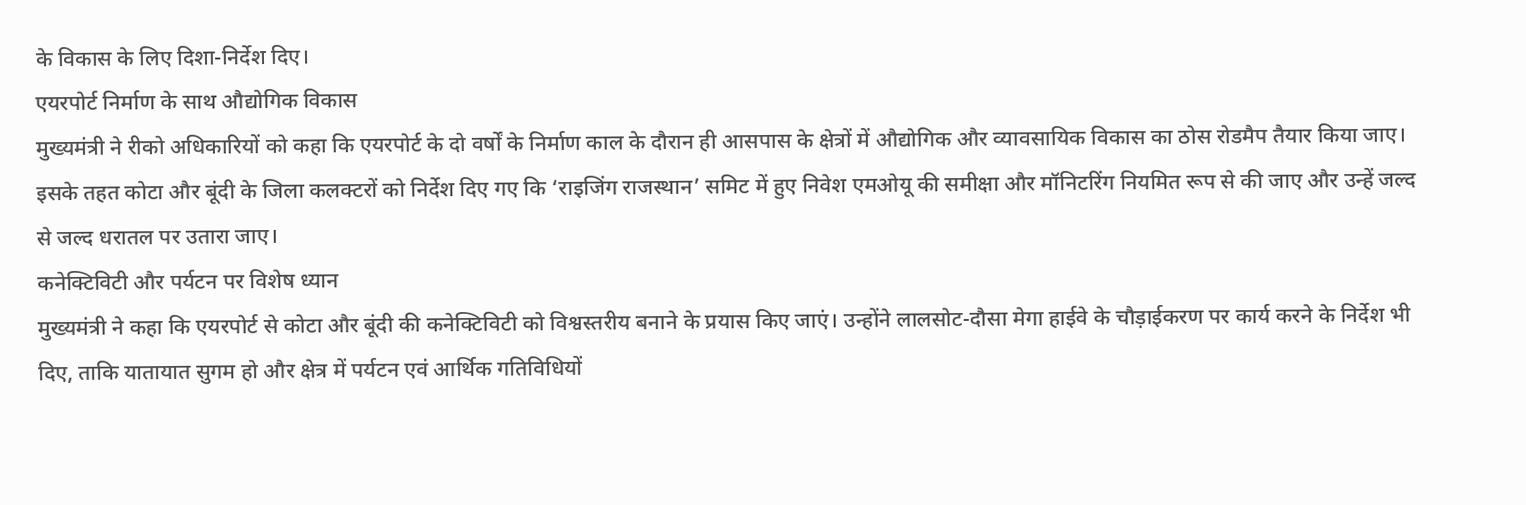के विकास के लिए दिशा-निर्देश दिए।
एयरपोर्ट निर्माण के साथ औद्योगिक विकास
मुख्यमंत्री ने रीको अधिकारियों को कहा कि एयरपोर्ट के दो वर्षों के निर्माण काल के दौरान ही आसपास के क्षेत्रों में औद्योगिक और व्यावसायिक विकास का ठोस रोडमैप तैयार किया जाए। इसके तहत कोटा और बूंदी के जिला कलक्टरों को निर्देश दिए गए कि ‘राइजिंग राजस्थान’ समिट में हुए निवेश एमओयू की समीक्षा और मॉनिटरिंग नियमित रूप से की जाए और उन्हें जल्द से जल्द धरातल पर उतारा जाए।
कनेक्टिविटी और पर्यटन पर विशेष ध्यान
मुख्यमंत्री ने कहा कि एयरपोर्ट से कोटा और बूंदी की कनेक्टिविटी को विश्वस्तरीय बनाने के प्रयास किए जाएं। उन्होंने लालसोट-दौसा मेगा हाईवे के चौड़ाईकरण पर कार्य करने के निर्देश भी दिए, ताकि यातायात सुगम हो और क्षेत्र में पर्यटन एवं आर्थिक गतिविधियों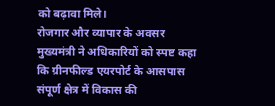को बढ़ावा मिले।
रोजगार और व्यापार के अवसर
मुख्यमंत्री ने अधिकारियों को स्पष्ट कहा कि ग्रीनफील्ड एयरपोर्ट के आसपास संपूर्ण क्षेत्र में विकास की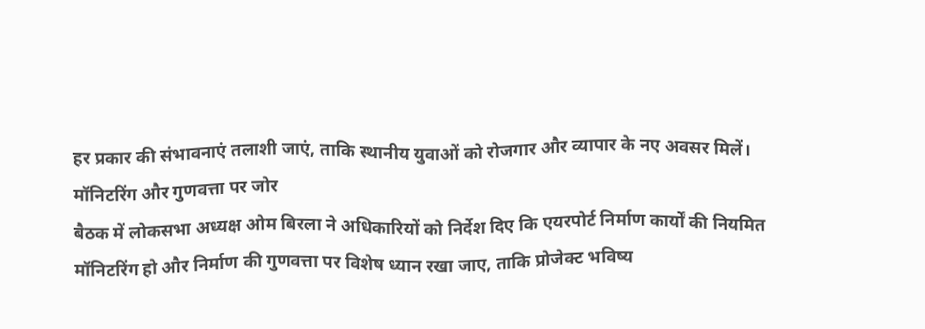हर प्रकार की संभावनाएं तलाशी जाएं, ताकि स्थानीय युवाओं को रोजगार और व्यापार के नए अवसर मिलें।
मॉनिटरिंग और गुणवत्ता पर जोर
बैठक में लोकसभा अध्यक्ष ओम बिरला ने अधिकारियों को निर्देश दिए कि एयरपोर्ट निर्माण कार्यों की नियमित मॉनिटरिंग हो और निर्माण की गुणवत्ता पर विशेष ध्यान रखा जाए, ताकि प्रोजेक्ट भविष्य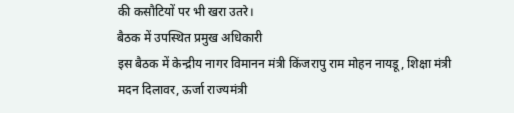की कसौटियों पर भी खरा उतरे।
बैठक में उपस्थित प्रमुख अधिकारी
इस बैठक में केन्द्रीय नागर विमानन मंत्री किंजरापु राम मोहन नायडू, शिक्षा मंत्री मदन दिलावर, ऊर्जा राज्यमंत्री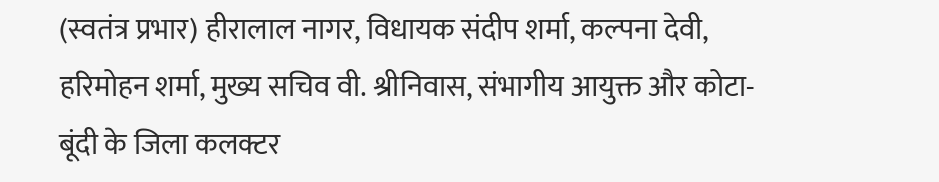(स्वतंत्र प्रभार) हीरालाल नागर, विधायक संदीप शर्मा, कल्पना देवी, हरिमोहन शर्मा, मुख्य सचिव वी. श्रीनिवास, संभागीय आयुक्त और कोटा-बूंदी के जिला कलक्टर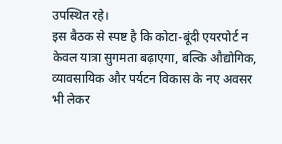उपस्थित रहे।
इस बैठक से स्पष्ट है कि कोटा-बूंदी एयरपोर्ट न केवल यात्रा सुगमता बढ़ाएगा, बल्कि औद्योगिक, व्यावसायिक और पर्यटन विकास के नए अवसर भी लेकर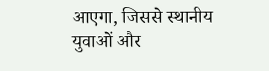आएगा, जिससे स्थानीय युवाओं और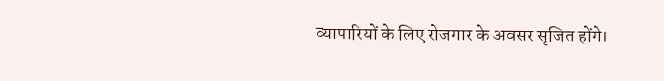व्यापारियों के लिए रोजगार के अवसर सृजित होंगे।